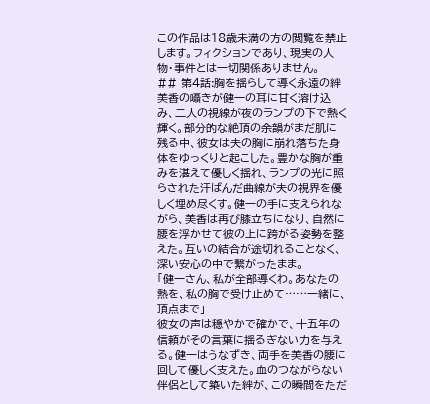この作品は18歳未満の方の閲覧を禁止します。フィクションであり、現実の人物・事件とは一切関係ありません。
## 第4話:胸を揺らして導く永遠の絆
美香の囁きが健一の耳に甘く溶け込み、二人の視線が夜のランプの下で熱く輝く。部分的な絶頂の余韻がまだ肌に残る中、彼女は夫の胸に崩れ落ちた身体をゆっくりと起こした。豊かな胸が重みを湛えて優しく揺れ、ランプの光に照らされた汗ばんだ曲線が夫の視界を優しく埋め尽くす。健一の手に支えられながら、美香は再び膝立ちになり、自然に腰を浮かせて彼の上に跨がる姿勢を整えた。互いの結合が途切れることなく、深い安心の中で繋がったまま。
「健一さん、私が全部導くわ。あなたの熱を、私の胸で受け止めて……一緒に、頂点まで」
彼女の声は穏やかで確かで、十五年の信頼がその言葉に揺るぎない力を与える。健一はうなずき、両手を美香の腰に回して優しく支えた。血のつながらない伴侶として築いた絆が、この瞬間をただ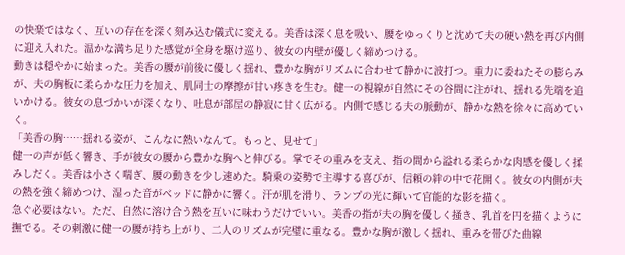の快楽ではなく、互いの存在を深く刻み込む儀式に変える。美香は深く息を吸い、腰をゆっくりと沈めて夫の硬い熱を再び内側に迎え入れた。温かな満ち足りた感覚が全身を駆け巡り、彼女の内壁が優しく締めつける。
動きは穏やかに始まった。美香の腰が前後に優しく揺れ、豊かな胸がリズムに合わせて静かに波打つ。重力に委ねたその膨らみが、夫の胸板に柔らかな圧力を加え、肌同士の摩擦が甘い疼きを生む。健一の視線が自然にその谷間に注がれ、揺れる先端を追いかける。彼女の息づかいが深くなり、吐息が部屋の静寂に甘く広がる。内側で感じる夫の脈動が、静かな熱を徐々に高めていく。
「美香の胸……揺れる姿が、こんなに熱いなんて。もっと、見せて」
健一の声が低く響き、手が彼女の腰から豊かな胸へと伸びる。掌でその重みを支え、指の間から溢れる柔らかな肉感を優しく揉みしだく。美香は小さく喘ぎ、腰の動きを少し速めた。騎乗の姿勢で主導する喜びが、信頼の絆の中で花開く。彼女の内側が夫の熱を強く締めつけ、湿った音がベッドに静かに響く。汗が肌を滑り、ランプの光に輝いて官能的な影を描く。
急ぐ必要はない。ただ、自然に溶け合う熱を互いに味わうだけでいい。美香の指が夫の胸を優しく掻き、乳首を円を描くように撫でる。その刺激に健一の腰が持ち上がり、二人のリズムが完璧に重なる。豊かな胸が激しく揺れ、重みを帯びた曲線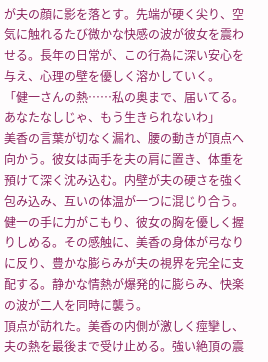が夫の顔に影を落とす。先端が硬く尖り、空気に触れるたび微かな快感の波が彼女を震わせる。長年の日常が、この行為に深い安心を与え、心理の壁を優しく溶かしていく。
「健一さんの熱……私の奥まで、届いてる。あなたなしじゃ、もう生きられないわ」
美香の言葉が切なく漏れ、腰の動きが頂点へ向かう。彼女は両手を夫の肩に置き、体重を預けて深く沈み込む。内壁が夫の硬さを強く包み込み、互いの体温が一つに混じり合う。健一の手に力がこもり、彼女の胸を優しく握りしめる。その感触に、美香の身体が弓なりに反り、豊かな膨らみが夫の視界を完全に支配する。静かな情熱が爆発的に膨らみ、快楽の波が二人を同時に襲う。
頂点が訪れた。美香の内側が激しく痙攣し、夫の熱を最後まで受け止める。強い絶頂の震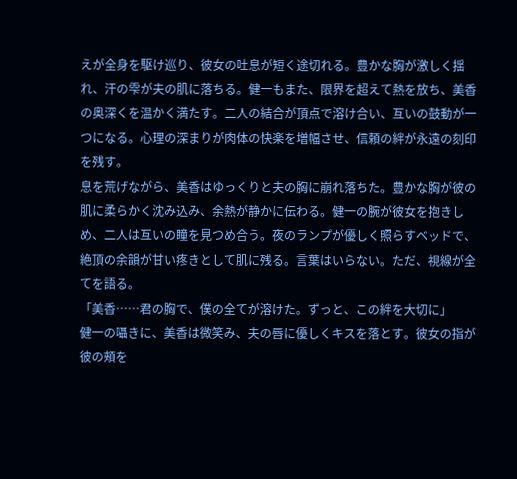えが全身を駆け巡り、彼女の吐息が短く途切れる。豊かな胸が激しく揺れ、汗の雫が夫の肌に落ちる。健一もまた、限界を超えて熱を放ち、美香の奥深くを温かく満たす。二人の結合が頂点で溶け合い、互いの鼓動が一つになる。心理の深まりが肉体の快楽を増幅させ、信頼の絆が永遠の刻印を残す。
息を荒げながら、美香はゆっくりと夫の胸に崩れ落ちた。豊かな胸が彼の肌に柔らかく沈み込み、余熱が静かに伝わる。健一の腕が彼女を抱きしめ、二人は互いの瞳を見つめ合う。夜のランプが優しく照らすベッドで、絶頂の余韻が甘い疼きとして肌に残る。言葉はいらない。ただ、視線が全てを語る。
「美香……君の胸で、僕の全てが溶けた。ずっと、この絆を大切に」
健一の囁きに、美香は微笑み、夫の唇に優しくキスを落とす。彼女の指が彼の頰を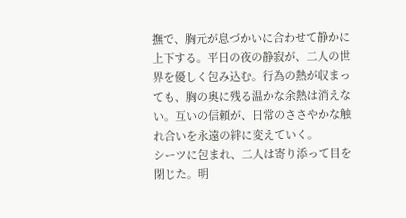撫で、胸元が息づかいに合わせて静かに上下する。平日の夜の静寂が、二人の世界を優しく包み込む。行為の熱が収まっても、胸の奥に残る温かな余熱は消えない。互いの信頼が、日常のささやかな触れ合いを永遠の絆に変えていく。
シーツに包まれ、二人は寄り添って目を閉じた。明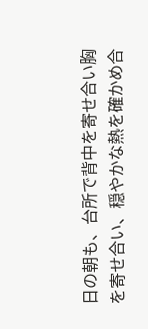日の朝も、台所で背中を寄せ合い胸を寄せ合い、穏やかな熱を確かめ合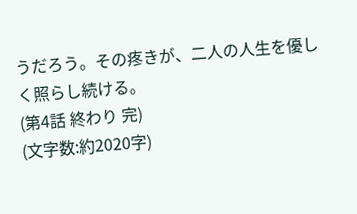うだろう。その疼きが、二人の人生を優しく照らし続ける。
(第4話 終わり 完)
(文字数:約2020字)